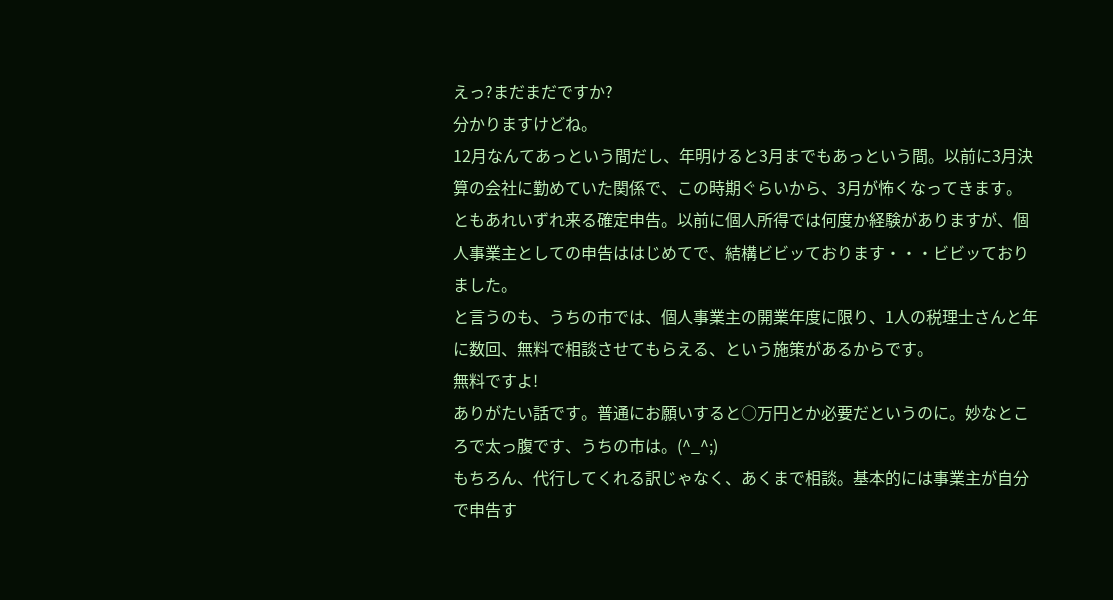えっ?まだまだですか?
分かりますけどね。
12月なんてあっという間だし、年明けると3月までもあっという間。以前に3月決算の会社に勤めていた関係で、この時期ぐらいから、3月が怖くなってきます。
ともあれいずれ来る確定申告。以前に個人所得では何度か経験がありますが、個人事業主としての申告ははじめてで、結構ビビッております・・・ビビッておりました。
と言うのも、うちの市では、個人事業主の開業年度に限り、1人の税理士さんと年に数回、無料で相談させてもらえる、という施策があるからです。
無料ですよ!
ありがたい話です。普通にお願いすると○万円とか必要だというのに。妙なところで太っ腹です、うちの市は。(^_^;)
もちろん、代行してくれる訳じゃなく、あくまで相談。基本的には事業主が自分で申告す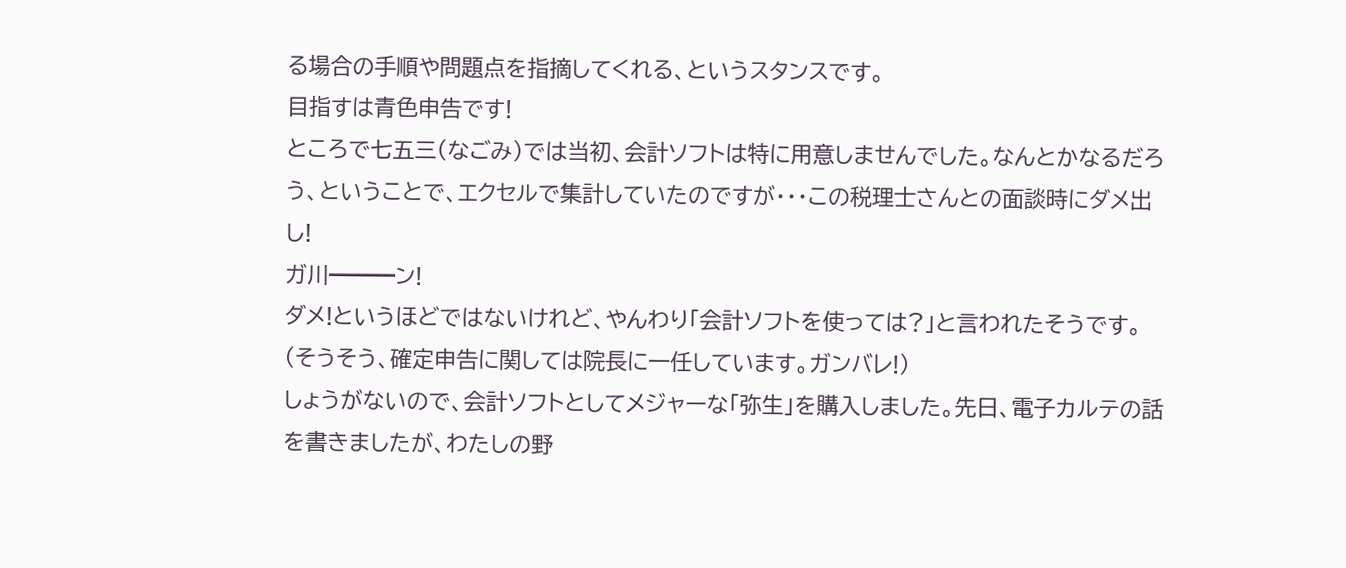る場合の手順や問題点を指摘してくれる、というスタンスです。
目指すは青色申告です!
ところで七五三(なごみ)では当初、会計ソフトは特に用意しませんでした。なんとかなるだろう、ということで、エクセルで集計していたのですが・・・この税理士さんとの面談時にダメ出し!
ガ川━━━ン!
ダメ!というほどではないけれど、やんわり「会計ソフトを使っては?」と言われたそうです。
(そうそう、確定申告に関しては院長に一任しています。ガンバレ!)
しょうがないので、会計ソフトとしてメジャーな「弥生」を購入しました。先日、電子カルテの話を書きましたが、わたしの野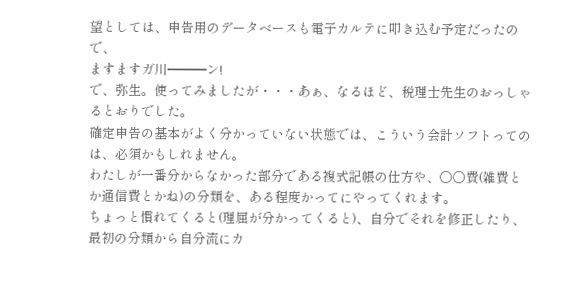望としては、申告用のデータベースも電子カルテに叩き込む予定だったので、
ますますガ川━━━ン!
で、弥生。使ってみましたが・・・あぁ、なるほど、税理士先生のおっしゃるとおりでした。
確定申告の基本がよく分かっていない状態では、こういう会計ソフトってのは、必須かもしれません。
わたしが一番分からなかった部分である複式記帳の仕方や、○○費(雑費とか通信費とかね)の分類を、ある程度かってにやってくれます。
ちょっと慣れてくると(理屈が分かってくると)、自分でそれを修正したり、最初の分類から自分流にカ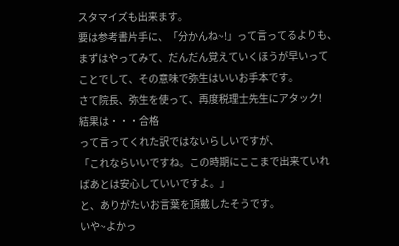スタマイズも出来ます。
要は参考書片手に、「分かんね~!」って言ってるよりも、まずはやってみて、だんだん覚えていくほうが早いってことでして、その意味で弥生はいいお手本です。
さて院長、弥生を使って、再度税理士先生にアタック!
結果は・・・合格
って言ってくれた訳ではないらしいですが、
「これならいいですね。この時期にここまで出来ていればあとは安心していいですよ。」
と、ありがたいお言葉を頂戴したそうです。
いや~よかっ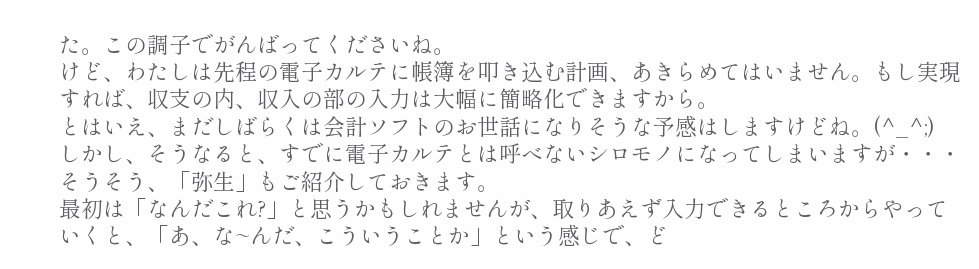た。この調子でがんばってくださいね。
けど、わたしは先程の電子カルテに帳簿を叩き込む計画、あきらめてはいません。もし実現すれば、収支の内、収入の部の入力は大幅に簡略化できますから。
とはいえ、まだしばらくは会計ソフトのお世話になりそうな予感はしますけどね。(^_^;)
しかし、そうなると、すでに電子カルテとは呼べないシロモノになってしまいますが・・・
そうそう、「弥生」もご紹介しておきます。
最初は「なんだこれ?」と思うかもしれませんが、取りあえず入力できるところからやっていくと、「あ、な~んだ、こういうことか」という感じで、ど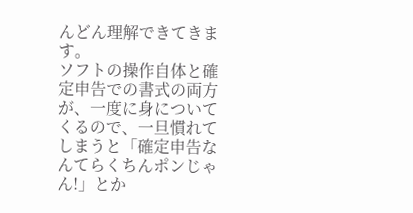んどん理解できてきます。
ソフトの操作自体と確定申告での書式の両方が、一度に身についてくるので、一旦慣れてしまうと「確定申告なんてらくちんポンじゃん!」とか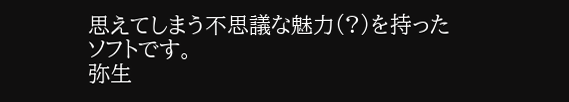思えてしまう不思議な魅力(?)を持ったソフトです。
弥生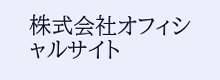株式会社オフィシャルサイト